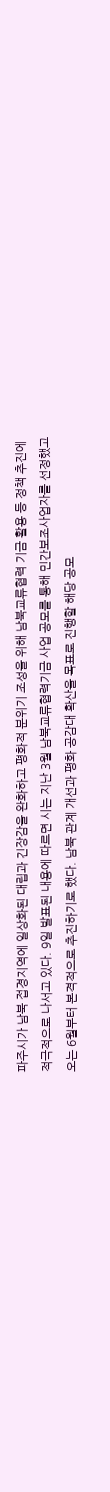파주시가 남북 접경지역에 일상화된 대립과 긴장감을 완화하고 평화적 분위기 조성을 위해 남북교류협력 기금 활용 등 정책 추진에 적극적으로 나서고 있다. 9일 발표된 내용에 따르면 시는 지난 3월 남북교류협력기금 사업 공모를 통해 민간보조사업자를 선정했고 오는 6월부터 본격적으로 추진하기로 했다. 남북 관계 개선과 평화 공감대 확산을 목표로 진행할 해당 공모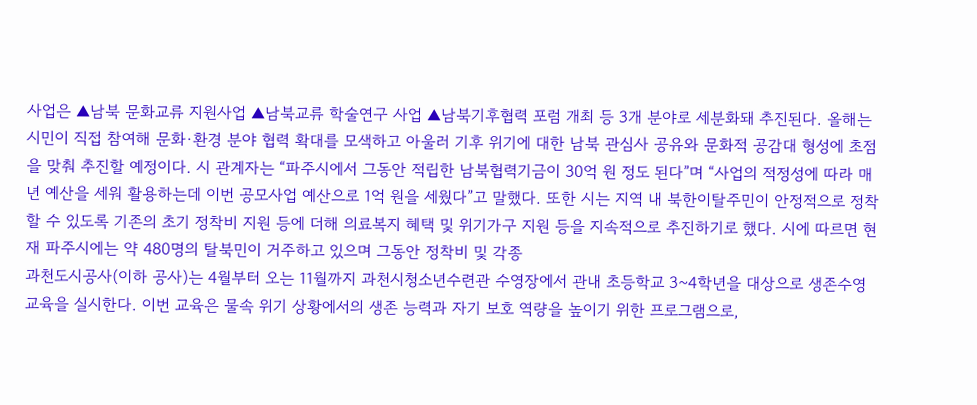사업은 ▲남북 문화교류 지원사업 ▲남북교류 학술연구 사업 ▲남북기후협력 포럼 개최 등 3개 분야로 세분화돼 추진된다. 올해는 시민이 직접 참여해 문화·환경 분야 협력 확대를 모색하고 아울러 기후 위기에 대한 남북 관심사 공유와 문화적 공감대 형성에 초점을 맞춰 추진할 예정이다. 시 관계자는 “파주시에서 그동안 적립한 남북협력기금이 30억 원 정도 된다”며 “사업의 적정성에 따라 매년 예산을 세워 활용하는데 이번 공모사업 예산으로 1억 원을 세웠다”고 말했다. 또한 시는 지역 내 북한이탈주민이 안정적으로 정착할 수 있도록 기존의 초기 정착비 지원 등에 더해 의료복지 혜택 및 위기가구 지원 등을 지속적으로 추진하기로 했다. 시에 따르면 현재 파주시에는 약 480명의 탈북민이 거주하고 있으며 그동안 정착비 및 각종
과천도시공사(이하 공사)는 4월부터 오는 11월까지 과천시청소년수련관 수영장에서 관내 초등학교 3~4학년을 대상으로 생존수영 교육을 실시한다. 이번 교육은 물속 위기 상황에서의 생존 능력과 자기 보호 역량을 높이기 위한 프로그램으로,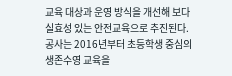교육 대상과 운영 방식을 개선해 보다 실효성 있는 안전교육으로 추진된다. 공사는 2016년부터 초등학생 중심의 생존수영 교육을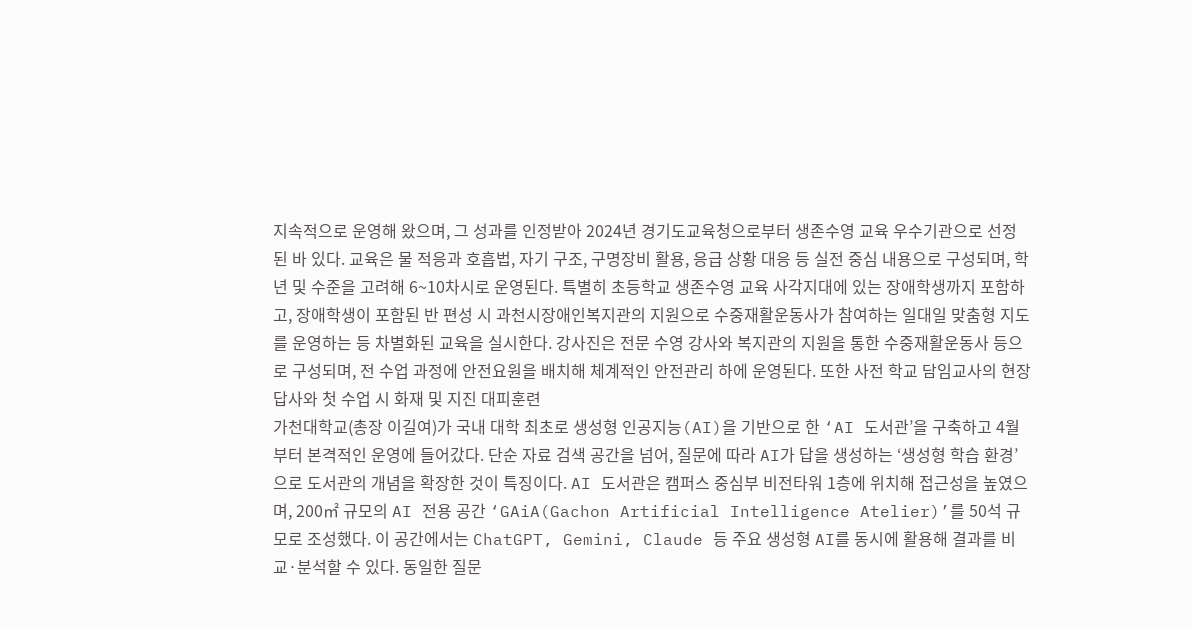지속적으로 운영해 왔으며, 그 성과를 인정받아 2024년 경기도교육청으로부터 생존수영 교육 우수기관으로 선정된 바 있다. 교육은 물 적응과 호흡법, 자기 구조, 구명장비 활용, 응급 상황 대응 등 실전 중심 내용으로 구성되며, 학년 및 수준을 고려해 6~10차시로 운영된다. 특별히 초등학교 생존수영 교육 사각지대에 있는 장애학생까지 포함하고, 장애학생이 포함된 반 편성 시 과천시장애인복지관의 지원으로 수중재활운동사가 참여하는 일대일 맞춤형 지도를 운영하는 등 차별화된 교육을 실시한다. 강사진은 전문 수영 강사와 복지관의 지원을 통한 수중재활운동사 등으로 구성되며, 전 수업 과정에 안전요원을 배치해 체계적인 안전관리 하에 운영된다. 또한 사전 학교 담임교사의 현장 답사와 첫 수업 시 화재 및 지진 대피훈련
가천대학교(총장 이길여)가 국내 대학 최초로 생성형 인공지능(AI)을 기반으로 한 ‘AI 도서관’을 구축하고 4월부터 본격적인 운영에 들어갔다. 단순 자료 검색 공간을 넘어, 질문에 따라 AI가 답을 생성하는 ‘생성형 학습 환경’으로 도서관의 개념을 확장한 것이 특징이다. AI 도서관은 캠퍼스 중심부 비전타워 1층에 위치해 접근성을 높였으며, 200㎡ 규모의 AI 전용 공간 ‘GAiA(Gachon Artificial Intelligence Atelier)’를 50석 규모로 조성했다. 이 공간에서는 ChatGPT, Gemini, Claude 등 주요 생성형 AI를 동시에 활용해 결과를 비교·분석할 수 있다. 동일한 질문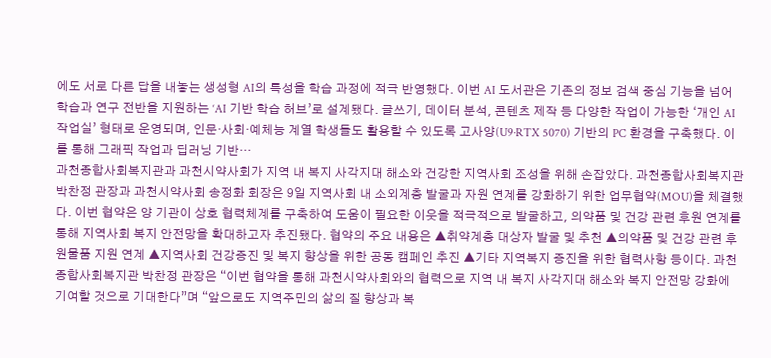에도 서로 다른 답을 내놓는 생성형 AI의 특성을 학습 과정에 적극 반영했다. 이번 AI 도서관은 기존의 정보 검색 중심 기능을 넘어 학습과 연구 전반을 지원하는 ‘AI 기반 학습 허브’로 설계됐다. 글쓰기, 데이터 분석, 콘텐츠 제작 등 다양한 작업이 가능한 ‘개인 AI 작업실’ 형태로 운영되며, 인문·사회·예체능 계열 학생들도 활용할 수 있도록 고사양(U9·RTX 5070) 기반의 PC 환경을 구축했다. 이를 통해 그래픽 작업과 딥러닝 기반…
과천종합사회복지관과 과천시약사회가 지역 내 복지 사각지대 해소와 건강한 지역사회 조성을 위해 손잡았다. 과천종합사회복지관 박찬정 관장과 과천시약사회 송정화 회장은 9일 지역사회 내 소외계층 발굴과 자원 연계를 강화하기 위한 업무협약(MOU)을 체결했다. 이번 협약은 양 기관이 상호 협력체계를 구축하여 도움이 필요한 이웃을 적극적으로 발굴하고, 의약품 및 건강 관련 후원 연계를 통해 지역사회 복지 안전망을 확대하고자 추진됐다. 협약의 주요 내용은 ▲취약계층 대상자 발굴 및 추천 ▲의약품 및 건강 관련 후원물품 지원 연계 ▲지역사회 건강증진 및 복지 향상을 위한 공동 캠페인 추진 ▲기타 지역복지 증진을 위한 협력사항 등이다. 과천종합사회복지관 박찬정 관장은 “이번 협약을 통해 과천시약사회와의 협력으로 지역 내 복지 사각지대 해소와 복지 안전망 강화에 기여할 것으로 기대한다”며 “앞으로도 지역주민의 삶의 질 향상과 복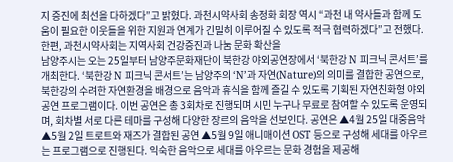지 증진에 최선을 다하겠다”고 밝혔다. 과천시약사회 송정화 회장 역시 “과천 내 약사들과 함께 도움이 필요한 이웃들을 위한 지원과 연계가 긴밀히 이루어질 수 있도록 적극 협력하겠다”고 전했다. 한편, 과천시약사회는 지역사회 건강증진과 나눔 문화 확산을
남양주시는 오는 25일부터 남양주문화재단이 북한강 야외공연장에서 ‘북한강 N 피크닉 콘서트’를 개최한다. ‘북한강 N 피크닉 콘서트’는 남양주의 ‘N’과 자연(Nature)의 의미를 결합한 공연으로, 북한강의 수려한 자연환경을 배경으로 음악과 휴식을 함께 즐길 수 있도록 기획된 자연친화형 야외공연 프로그램이다. 이번 공연은 총 3회차로 진행되며 시민 누구나 무료로 참여할 수 있도록 운영되며, 회차별 서로 다른 테마를 구성해 다양한 장르의 음악을 선보인다. 공연은 ▲4월 25일 대중음악 ▲5월 2일 트로트와 재즈가 결합된 공연 ▲5월 9일 애니매이션 OST 등으로 구성해 세대를 아우르는 프로그램으로 진행된다. 익숙한 음악으로 세대를 아우르는 문화 경험을 제공해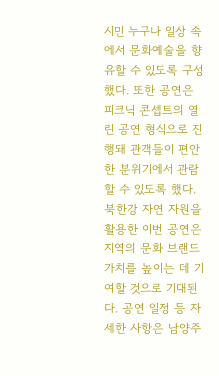시민 누구나 일상 속에서 문화예술을 향유할 수 있도록 구성했다. 또한 공연은 피크닉 콘셉트의 열린 공연 형식으로 진행돼 관객들이 편안한 분위기에서 관람할 수 있도록 했다. 북한강 자연 자원을 활용한 이번 공연은 지역의 문화 브랜드 가치를 높이는 데 기여할 것으로 기대된다. 공연 일정 등 자세한 사항은 남양주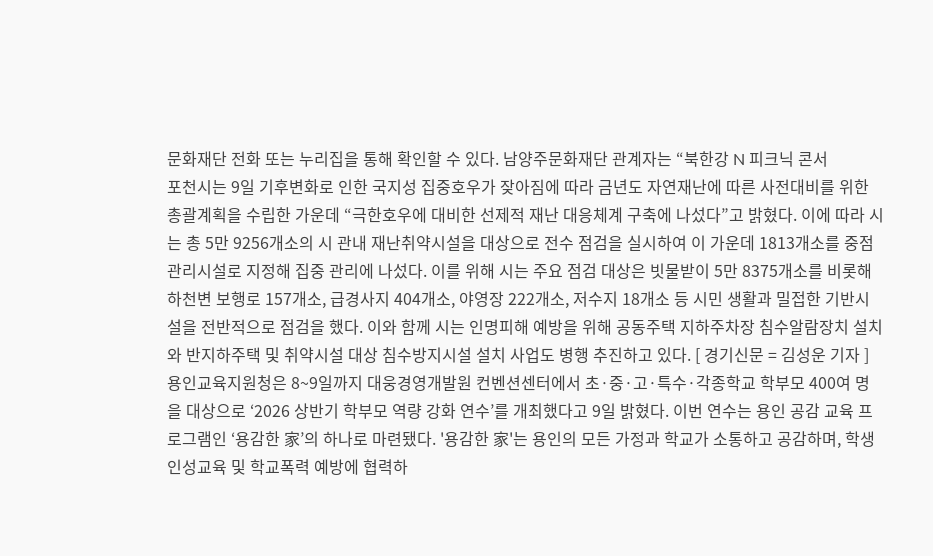문화재단 전화 또는 누리집을 통해 확인할 수 있다. 남양주문화재단 관계자는 “북한강 N 피크닉 콘서
포천시는 9일 기후변화로 인한 국지성 집중호우가 잦아짐에 따라 금년도 자연재난에 따른 사전대비를 위한 총괄계획을 수립한 가운데 “극한호우에 대비한 선제적 재난 대응체계 구축에 나섰다”고 밝혔다. 이에 따라 시는 총 5만 9256개소의 시 관내 재난취약시설을 대상으로 전수 점검을 실시하여 이 가운데 1813개소를 중점관리시설로 지정해 집중 관리에 나섰다. 이를 위해 시는 주요 점검 대상은 빗물받이 5만 8375개소를 비롯해 하천변 보행로 157개소, 급경사지 404개소, 야영장 222개소, 저수지 18개소 등 시민 생활과 밀접한 기반시설을 전반적으로 점검을 했다. 이와 함께 시는 인명피해 예방을 위해 공동주택 지하주차장 침수알람장치 설치와 반지하주택 및 취약시설 대상 침수방지시설 설치 사업도 병행 추진하고 있다. [ 경기신문 = 김성운 기자 ]
용인교육지원청은 8~9일까지 대웅경영개발원 컨벤션센터에서 초·중·고·특수·각종학교 학부모 400여 명을 대상으로 ‘2026 상반기 학부모 역량 강화 연수’를 개최했다고 9일 밝혔다. 이번 연수는 용인 공감 교육 프로그램인 ‘용감한 家’의 하나로 마련됐다. '용감한 家'는 용인의 모든 가정과 학교가 소통하고 공감하며, 학생 인성교육 및 학교폭력 예방에 협력하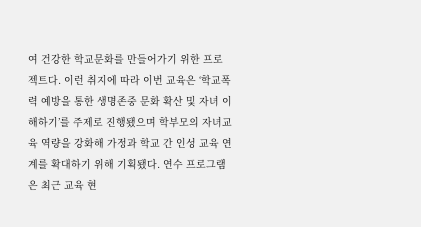여 건강한 학교문화를 만들어가기 위한 프로젝트다. 이런 취지에 따라 이번 교육은 ‘학교폭력 예방을 통한 생명존중 문화 확산 및 자녀 이해하기’를 주제로 진행됐으며 학부모의 자녀교육 역량을 강화해 가정과 학교 간 인성 교육 연계를 확대하기 위해 기획됐다. 연수 프로그램은 최근 교육 현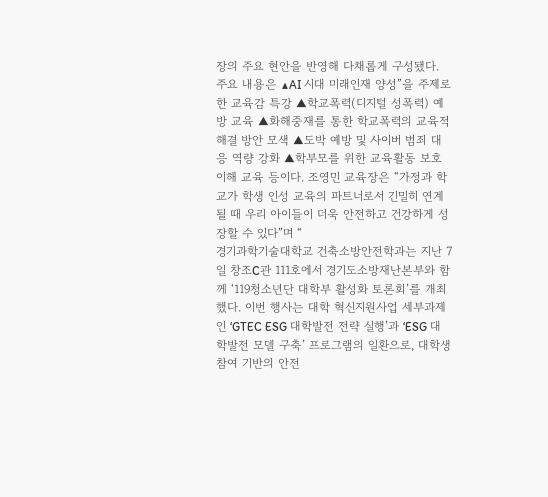장의 주요 현안을 반영해 다채롭게 구성됐다. 주요 내용은 ▲AI 시대 미래인재 양성”을 주제로 한 교육감 특강 ▲학교폭력(디지털 성폭력) 예방 교육 ▲화해중재를 통한 학교폭력의 교육적 해결 방안 모색 ▲도박 예방 및 사이버 범죄 대응 역량 강화 ▲학부모를 위한 교육활동 보호 이해 교육 등이다. 조영민 교육장은 “가정과 학교가 학생 인성 교육의 파트너로서 긴밀히 연계될 때 우리 아이들이 더욱 안전하고 건강하게 성장할 수 있다”며 “
경기과학기술대학교 건축소방안전학과는 지난 7일 창조C관 111호에서 경기도소방재난본부와 함께 ‘119청소년단 대학부 활성화 토론회’를 개최했다. 이번 행사는 대학 혁신지원사업 세부과제인 ‘GTEC ESG 대학발전 전략 실행’과 ‘ESG 대학발전 모델 구축’ 프로그램의 일환으로, 대학생 참여 기반의 안전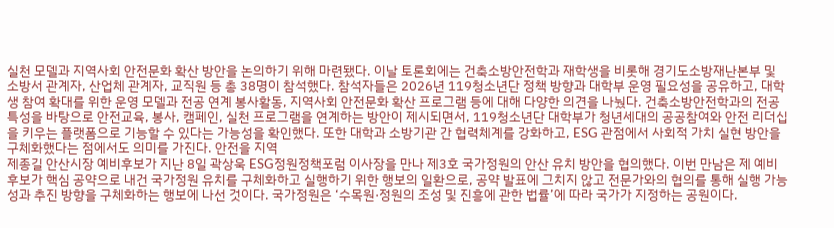실천 모델과 지역사회 안전문화 확산 방안을 논의하기 위해 마련됐다. 이날 토론회에는 건축소방안전학과 재학생을 비롯해 경기도소방재난본부 및 소방서 관계자, 산업체 관계자, 교직원 등 총 38명이 참석했다. 참석자들은 2026년 119청소년단 정책 방향과 대학부 운영 필요성을 공유하고, 대학생 참여 확대를 위한 운영 모델과 전공 연계 봉사활동, 지역사회 안전문화 확산 프로그램 등에 대해 다양한 의견을 나눴다. 건축소방안전학과의 전공 특성을 바탕으로 안전교육, 봉사, 캠페인, 실천 프로그램을 연계하는 방안이 제시되면서, 119청소년단 대학부가 청년세대의 공공참여와 안전 리더십을 키우는 플랫폼으로 기능할 수 있다는 가능성을 확인했다. 또한 대학과 소방기관 간 협력체계를 강화하고, ESG 관점에서 사회적 가치 실현 방안을 구체화했다는 점에서도 의미를 가진다. 안전을 지역
제종길 안산시장 예비후보가 지난 8일 곽상욱 ESG정원정책포럼 이사장을 만나 제3호 국가정원의 안산 유치 방안을 협의했다. 이번 만남은 제 예비후보가 핵심 공약으로 내건 국가정원 유치를 구체화하고 실행하기 위한 행보의 일환으로, 공약 발표에 그치지 않고 전문가와의 협의를 통해 실행 가능성과 추진 방향을 구체화하는 행보에 나선 것이다. 국가정원은 ‘수목원·정원의 조성 및 진흥에 관한 법률’에 따라 국가가 지정하는 공원이다.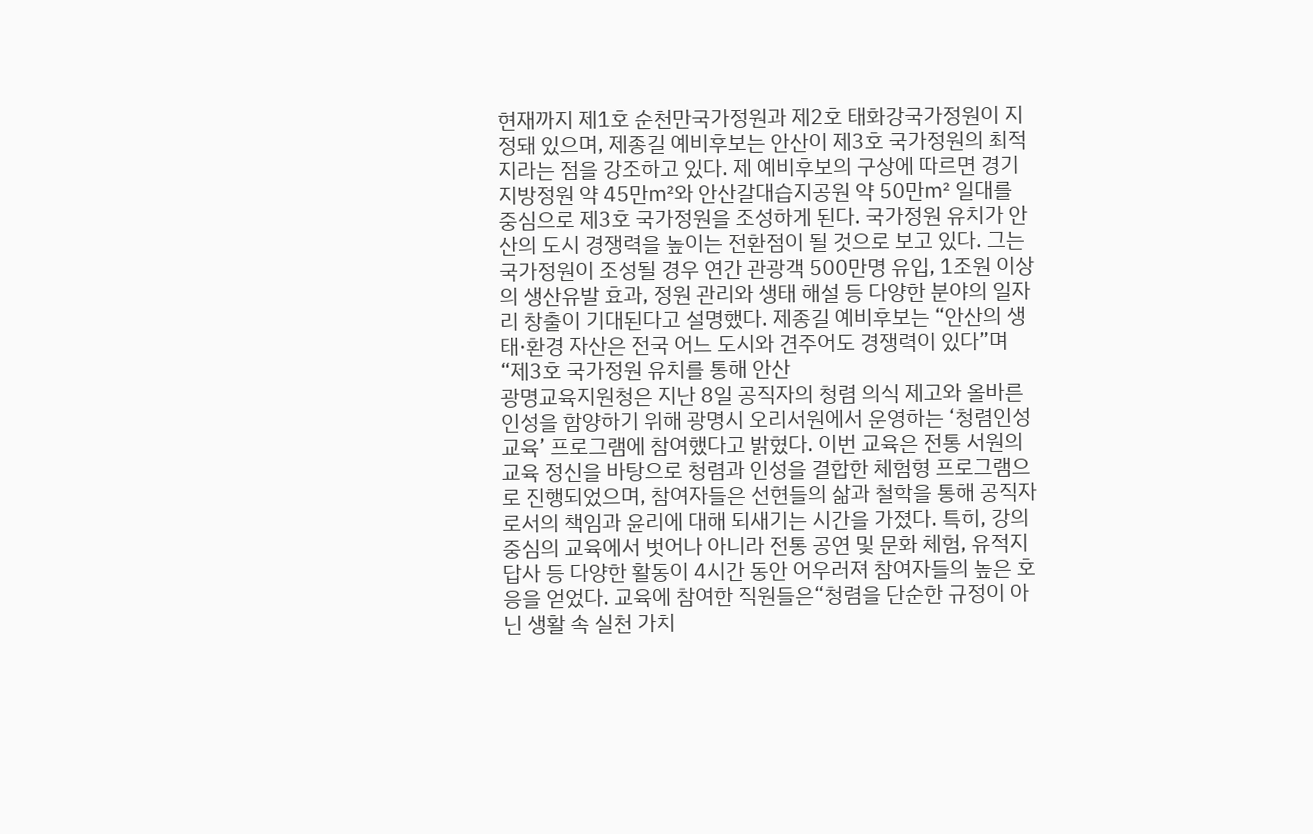현재까지 제1호 순천만국가정원과 제2호 태화강국가정원이 지정돼 있으며, 제종길 예비후보는 안산이 제3호 국가정원의 최적지라는 점을 강조하고 있다. 제 예비후보의 구상에 따르면 경기지방정원 약 45만㎡와 안산갈대습지공원 약 50만㎡ 일대를 중심으로 제3호 국가정원을 조성하게 된다. 국가정원 유치가 안산의 도시 경쟁력을 높이는 전환점이 될 것으로 보고 있다. 그는 국가정원이 조성될 경우 연간 관광객 500만명 유입, 1조원 이상의 생산유발 효과, 정원 관리와 생태 해설 등 다양한 분야의 일자리 창출이 기대된다고 설명했다. 제종길 예비후보는 “안산의 생태·환경 자산은 전국 어느 도시와 견주어도 경쟁력이 있다”며 “제3호 국가정원 유치를 통해 안산
광명교육지원청은 지난 8일 공직자의 청렴 의식 제고와 올바른 인성을 함양하기 위해 광명시 오리서원에서 운영하는 ‘청렴인성교육’ 프로그램에 참여했다고 밝혔다. 이번 교육은 전통 서원의 교육 정신을 바탕으로 청렴과 인성을 결합한 체험형 프로그램으로 진행되었으며, 참여자들은 선현들의 삶과 철학을 통해 공직자로서의 책임과 윤리에 대해 되새기는 시간을 가졌다. 특히, 강의 중심의 교육에서 벗어나 아니라 전통 공연 및 문화 체험, 유적지 답사 등 다양한 활동이 4시간 동안 어우러져 참여자들의 높은 호응을 얻었다. 교육에 참여한 직원들은“청렴을 단순한 규정이 아닌 생활 속 실천 가치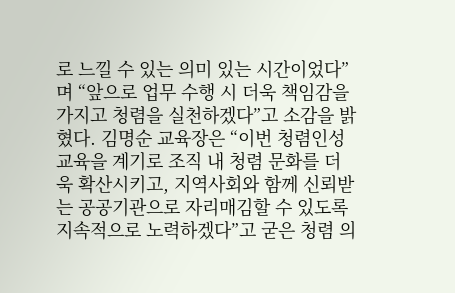로 느낄 수 있는 의미 있는 시간이었다”며 “앞으로 업무 수행 시 더욱 책임감을 가지고 청렴을 실천하겠다”고 소감을 밝혔다. 김명순 교육장은 “이번 청렴인성교육을 계기로 조직 내 청렴 문화를 더욱 확산시키고, 지역사회와 함께 신뢰받는 공공기관으로 자리매김할 수 있도록 지속적으로 노력하겠다”고 굳은 청렴 의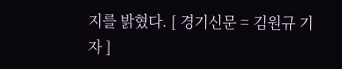지를 밝혔다. [ 경기신문 = 김원규 기자 ]